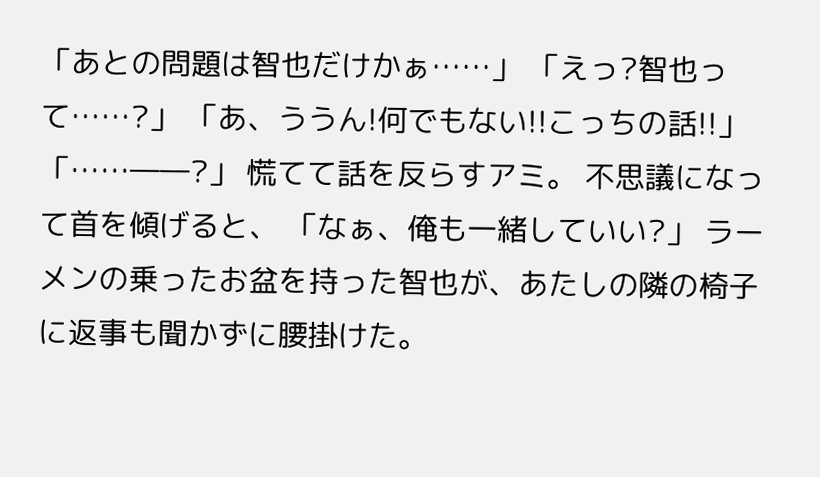「あとの問題は智也だけかぁ……」 「えっ?智也って……?」 「あ、ううん!何でもない!!こっちの話!!」 「……――?」 慌てて話を反らすアミ。 不思議になって首を傾げると、 「なぁ、俺も一緒していい?」 ラーメンの乗ったお盆を持った智也が、あたしの隣の椅子に返事も聞かずに腰掛けた。